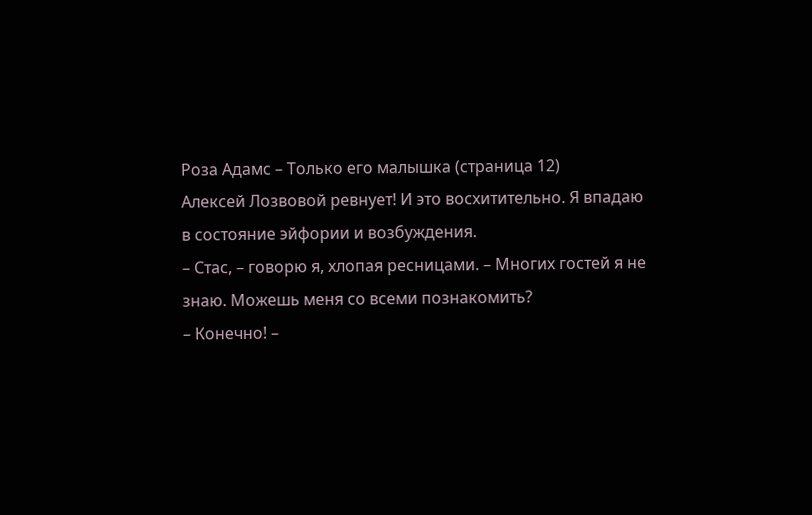Роза Адамс – Только его малышка (страница 12)
Алексей Лозвовой ревнует! И это восхитительно. Я впадаю в состояние эйфории и возбуждения.
– Стас, – говорю я, хлопая ресницами. – Многих гостей я не знаю. Можешь меня со всеми познакомить?
– Конечно! –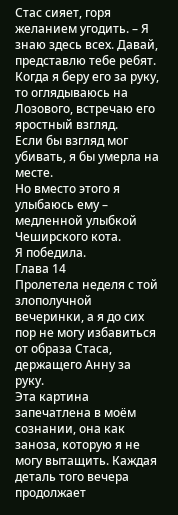Стас сияет, горя желанием угодить. – Я знаю здесь всех. Давай, представлю тебе ребят.
Когда я беру его за руку, то оглядываюсь на Лозового, встречаю его яростный взгляд.
Если бы взгляд мог убивать, я бы умерла на месте.
Но вместо этого я улыбаюсь ему – медленной улыбкой Чеширского кота.
Я победила.
Глава 14
Пролетела неделя с той злополучной вечеринки, а я до сих пор не могу избавиться от образа Стаса, держащего Анну за руку.
Эта картина запечатлена в моём сознании, она как заноза, которую я не могу вытащить. Каждая деталь того вечера продолжает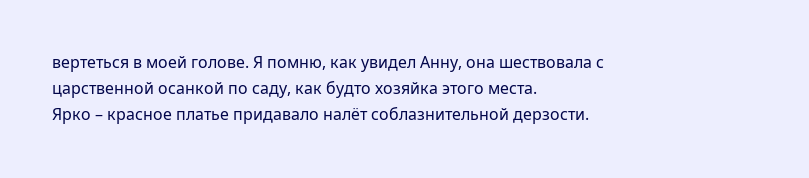вертеться в моей голове. Я помню, как увидел Анну, она шествовала с царственной осанкой по саду, как будто хозяйка этого места.
Ярко – красное платье придавало налёт соблазнительной дерзости.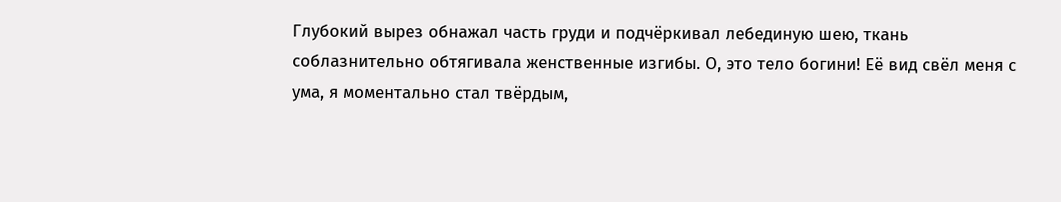Глубокий вырез обнажал часть груди и подчёркивал лебединую шею, ткань соблазнительно обтягивала женственные изгибы. О, это тело богини! Её вид свёл меня с ума, я моментально стал твёрдым,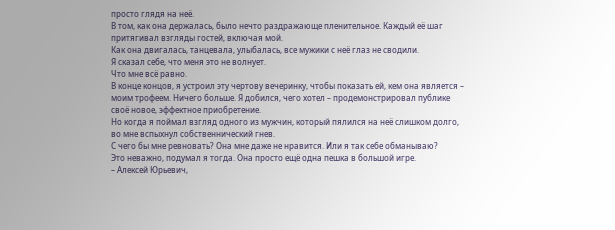просто глядя на неё.
В том, как она держалась, было нечто раздражающе пленительное. Каждый её шаг притягивал взгляды гостей, включая мой.
Как она двигалась, танцевала, улыбалась, все мужики с неё глаз не сводили.
Я сказал себе, что меня это не волнует.
Что мне всё равно.
В конце концов, я устроил эту чертову вечеринку, чтобы показать ей, кем она является – моим трофеем. Ничего больше. Я добился, чего хотел – продемонстрировал публике своё новое, эффектное приобретение.
Но когда я поймал взгляд одного из мужчин, который пялился на неё слишком долго, во мне вспыхнул собственнический гнев.
С чего бы мне ревновать? Она мне даже не нравится. Или я так себе обманываю?
Это неважно, подумал я тогда. Она просто ещё одна пешка в большой игре.
– Алексей Юрьевич,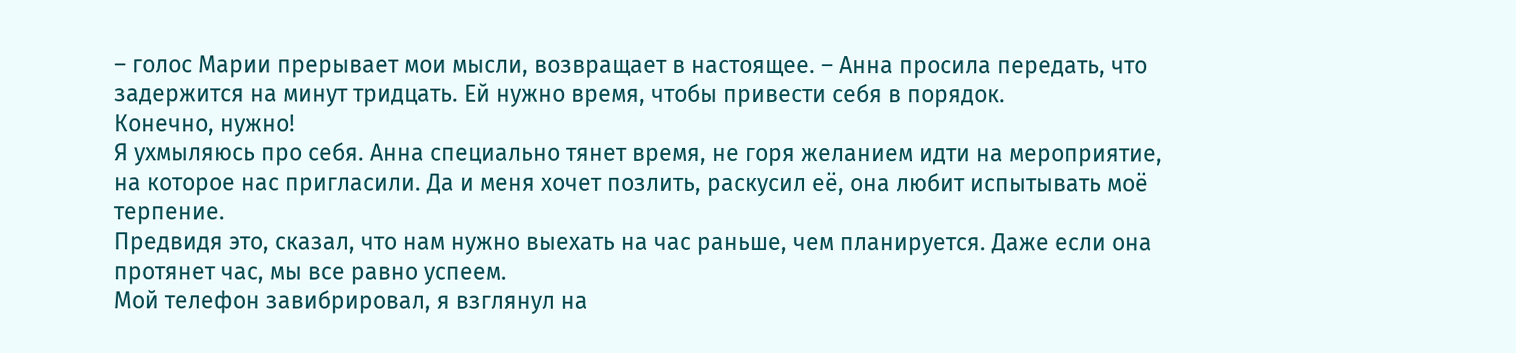– голос Марии прерывает мои мысли, возвращает в настоящее. – Анна просила передать, что задержится на минут тридцать. Ей нужно время, чтобы привести себя в порядок.
Конечно, нужно!
Я ухмыляюсь про себя. Анна специально тянет время, не горя желанием идти на мероприятие, на которое нас пригласили. Да и меня хочет позлить, раскусил её, она любит испытывать моё терпение.
Предвидя это, сказал, что нам нужно выехать на час раньше, чем планируется. Даже если она протянет час, мы все равно успеем.
Мой телефон завибрировал, я взглянул на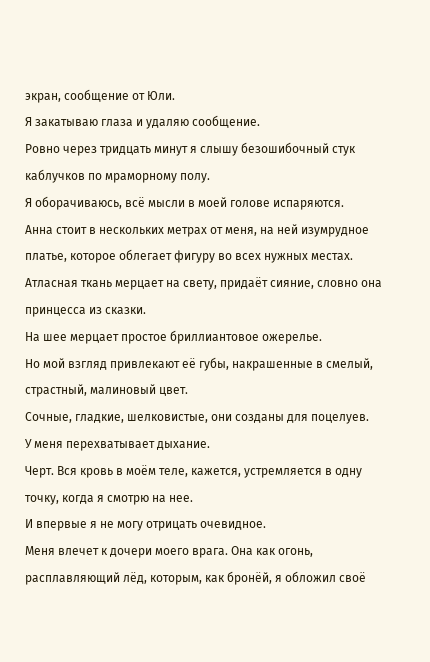экран, сообщение от Юли.
Я закатываю глаза и удаляю сообщение.
Ровно через тридцать минут я слышу безошибочный стук каблучков по мраморному полу.
Я оборачиваюсь, всё мысли в моей голове испаряются.
Анна стоит в нескольких метрах от меня, на ней изумрудное платье, которое облегает фигуру во всех нужных местах.
Атласная ткань мерцает на свету, придаёт сияние, словно она принцесса из сказки.
На шее мерцает простое бриллиантовое ожерелье.
Но мой взгляд привлекают её губы, накрашенные в смелый, страстный, малиновый цвет.
Сочные, гладкие, шелковистые, они созданы для поцелуев.
У меня перехватывает дыхание.
Черт. Вся кровь в моём теле, кажется, устремляется в одну точку, когда я смотрю на нее.
И впервые я не могу отрицать очевидное.
Меня влечет к дочери моего врага. Она как огонь, расплавляющий лёд, которым, как бронёй, я обложил своё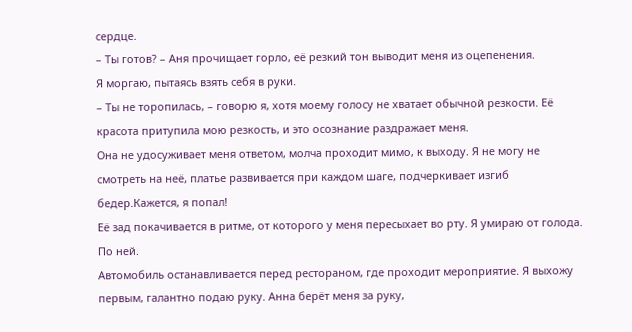сердце.
– Ты готов? – Аня прочищает горло, её резкий тон выводит меня из оцепенения.
Я моргаю, пытаясь взять себя в руки.
– Ты не торопилась, – говорю я, хотя моему голосу не хватает обычной резкости. Её красота притупила мою резкость, и это осознание раздражает меня.
Она не удосуживает меня ответом, молча проходит мимо, к выходу. Я не могу не смотреть на неё, платье развивается при каждом шаге, подчеркивает изгиб бедер.Кажется, я попал!
Её зад покачивается в ритме, от которого у меня пересыхает во рту. Я умираю от голода. По ней.
Автомобиль останавливается перед рестораном, где проходит мероприятие. Я выхожу первым, галантно подаю руку. Анна берёт меня за руку,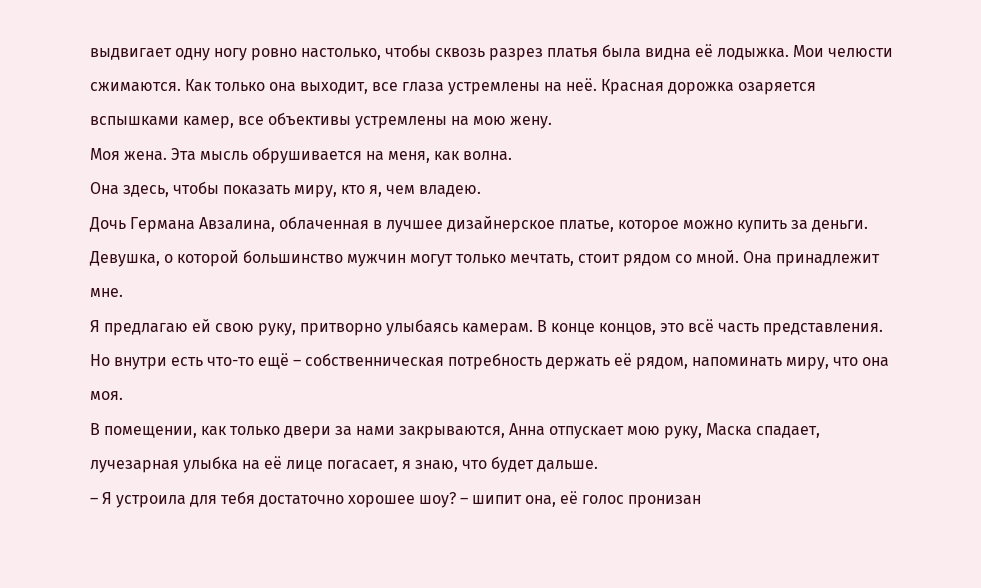выдвигает одну ногу ровно настолько, чтобы сквозь разрез платья была видна её лодыжка. Мои челюсти сжимаются. Как только она выходит, все глаза устремлены на неё. Красная дорожка озаряется вспышками камер, все объективы устремлены на мою жену.
Моя жена. Эта мысль обрушивается на меня, как волна.
Она здесь, чтобы показать миру, кто я, чем владею.
Дочь Германа Авзалина, облаченная в лучшее дизайнерское платье, которое можно купить за деньги. Девушка, о которой большинство мужчин могут только мечтать, стоит рядом со мной. Она принадлежит мне.
Я предлагаю ей свою руку, притворно улыбаясь камерам. В конце концов, это всё часть представления.
Но внутри есть что-то ещё – собственническая потребность держать её рядом, напоминать миру, что она моя.
В помещении, как только двери за нами закрываются, Анна отпускает мою руку, Маска спадает, лучезарная улыбка на её лице погасает, я знаю, что будет дальше.
– Я устроила для тебя достаточно хорошее шоу? – шипит она, её голос пронизан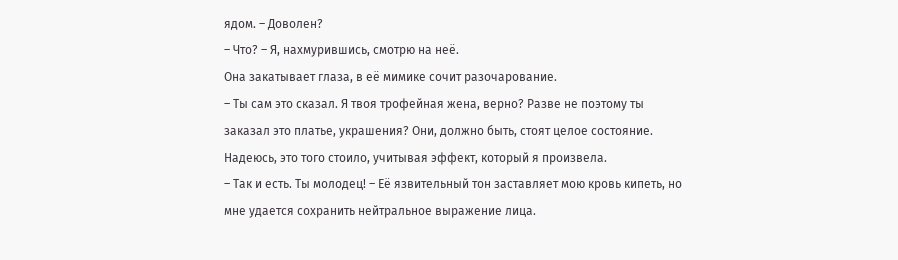ядом. – Доволен?
– Что? – Я, нахмурившись, смотрю на неё.
Она закатывает глаза, в её мимике сочит разочарование.
– Ты сам это сказал. Я твоя трофейная жена, верно? Разве не поэтому ты заказал это платье, украшения? Они, должно быть, стоят целое состояние. Надеюсь, это того стоило, учитывая эффект, который я произвела.
– Так и есть. Ты молодец! – Её язвительный тон заставляет мою кровь кипеть, но мне удается сохранить нейтральное выражение лица.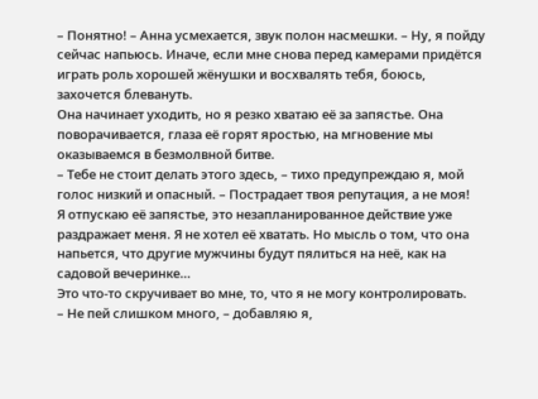– Понятно! – Анна усмехается, звук полон насмешки. – Ну, я пойду сейчас напьюсь. Иначе, если мне снова перед камерами придётся играть роль хорошей жёнушки и восхвалять тебя, боюсь, захочется блевануть.
Она начинает уходить, но я резко хватаю её за запястье. Она поворачивается, глаза её горят яростью, на мгновение мы оказываемся в безмолвной битве.
– Тебе не стоит делать этого здесь, – тихо предупреждаю я, мой голос низкий и опасный. – Пострадает твоя репутация, а не моя!
Я отпускаю её запястье, это незапланированное действие уже раздражает меня. Я не хотел её хватать. Но мысль о том, что она напьется, что другие мужчины будут пялиться на неё, как на садовой вечеринке…
Это что-то скручивает во мне, то, что я не могу контролировать.
– Не пей слишком много, – добавляю я,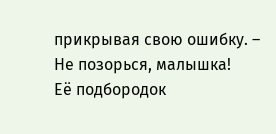прикрывая свою ошибку. – Не позорься, малышка!
Её подбородок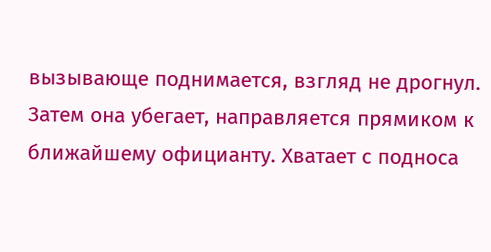вызывающе поднимается, взгляд не дрогнул. Затем она убегает, направляется прямиком к ближайшему официанту. Хватает с подноса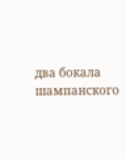два бокала шампанского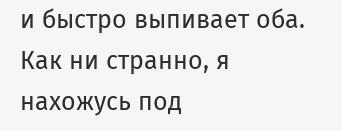и быстро выпивает оба.
Как ни странно, я нахожусь под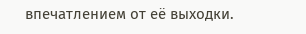впечатлением от её выходки.